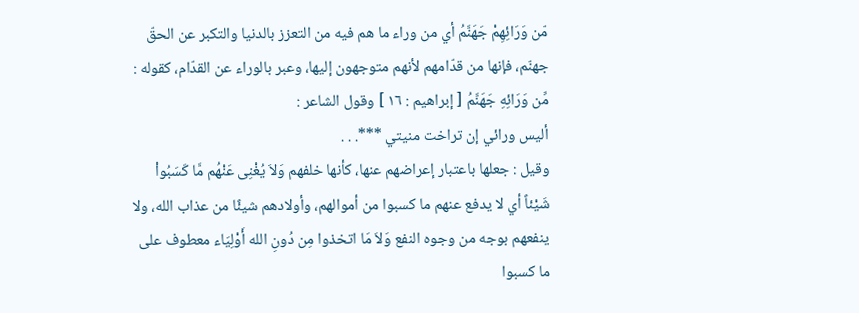مّن وَرَائِهِمْ جَهَنَّمُ أي من وراء ما هم فيه من التعزز بالدنيا والتكبر عن الحقّ جهنّم، فإنها من قدّامهم لأنهم متوجهون إليها، وعبر بالوراء عن القدّام، كقوله : مِّن وَرَائِهِ جَهَنَّمُ [ إبراهيم : ١٦ ] وقول الشاعر :
أليس ورائي إن تراخت منيتي ***. . .
وقيل : جعلها باعتبار إعراضهم عنها، كأنها خلفهم وَلاَ يُغْنِى عَنْهُم مَّا كَسَبُواْ شَيْئاً أي لا يدفع عنهم ما كسبوا من أموالهم، وأولادهم شيئًا من عذاب الله، ولا ينفعهم بوجه من وجوه النفع وَلاَ مَا اتخذوا مِن دُونِ الله أَوْلِيَاء معطوف على ما كسبوا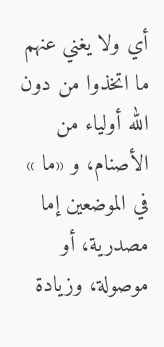أي ولا يغني عنهم ما اتخذوا من دون الله أولياء من الأصنام، و «ما » في الموضعين إما مصدرية، أو موصولة، وزيادة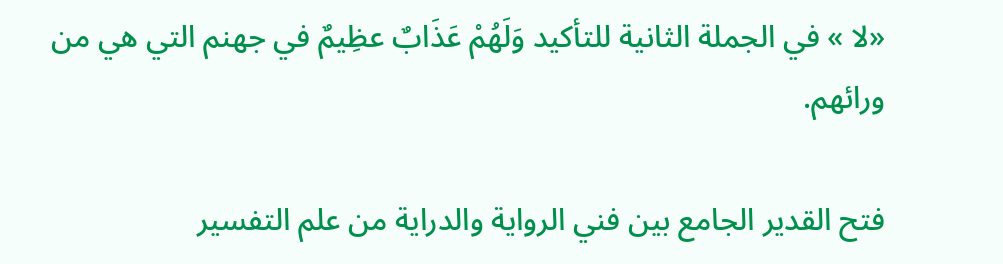«لا » في الجملة الثانية للتأكيد وَلَهُمْ عَذَابٌ عظِيمٌ في جهنم التي هي من ورائهم.

فتح القدير الجامع بين فني الرواية والدراية من علم التفسير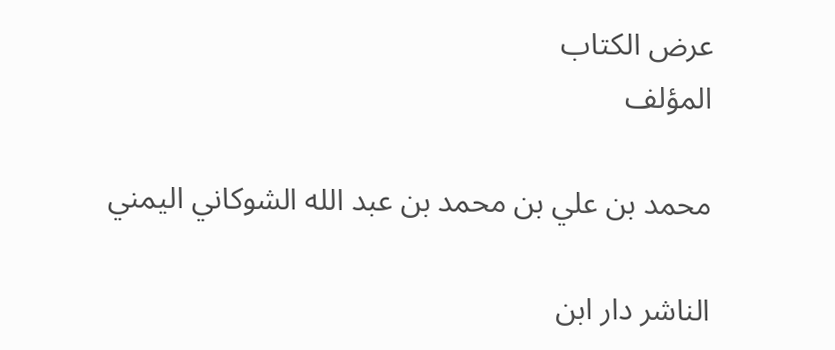عرض الكتاب
المؤلف

محمد بن علي بن محمد بن عبد الله الشوكاني اليمني

الناشر دار ابن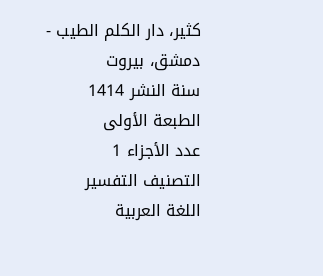كثير، دار الكلم الطيب - دمشق، بيروت
سنة النشر 1414
الطبعة الأولى
عدد الأجزاء 1
التصنيف التفسير
اللغة العربية